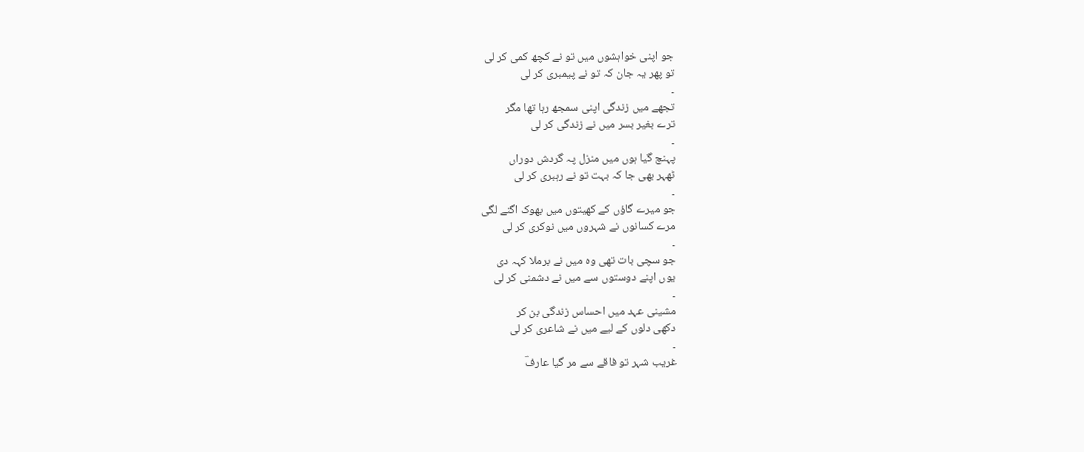جو اپنی خواہشوں میں تو نے کچھ کمی کر لی
تو پھر یہ جان کہ تو نے پیمبری کر لی
۔
تجھے میں زندگی اپنی سمجھ رہا تھا مگر
ترے بغیر بسر میں نے زندگی کر لی
۔
پہنچ گیا ہوں میں منزل پہ گردش دوراں
ٹھہر بھی جا کہ بہت تو نے رہبری کر لی
۔
جو میرے گاؤں کے کھیتوں میں بھوک اگنے لگی
مرے کسانوں نے شہروں میں نوکری کر لی
۔
جو سچی بات تھی وہ میں نے برملا کہہ دی
یوں اپنے دوستوں سے میں نے دشمنی کر لی
۔
مشینی عہد میں احساس زندگی بن کر
دکھی دلوں کے لیے میں نے شاعری کر لی
۔
غریب شہر تو فاقے سے مر گیا عارفؔ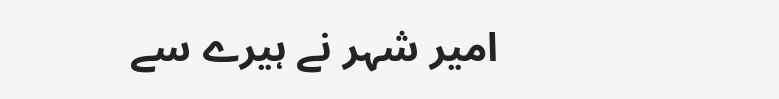امیر شہر نے ہیرے سے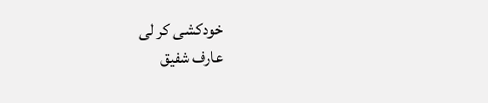خودکشی کر لی
عارف شفیق